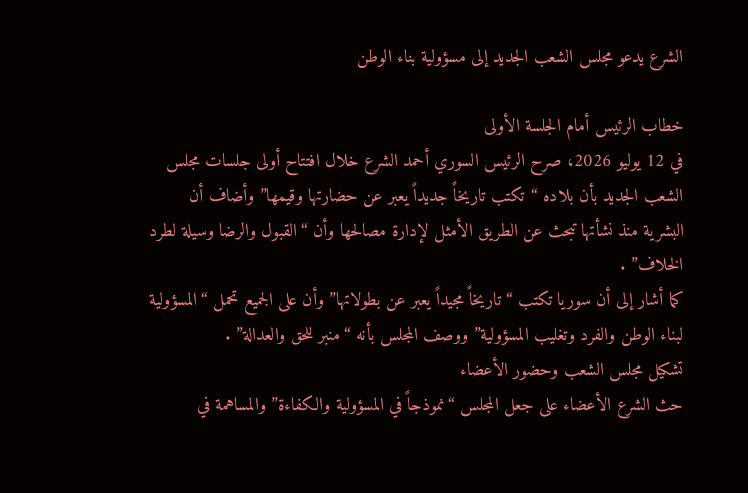الشرع يدعو مجلس الشعب الجديد إلى مسؤولية بناء الوطن

خطاب الرئيس أمام الجلسة الأولى
في 12 يوليو 2026، صرح الرئيس السوري أحمد الشرع خلال افتتاح أولى جلسات مجلس الشعب الجديد بأن بلاده “تكتب تاريخاً جديداً يعبر عن حضارتها وقيمها” وأضاف أن البشرية منذ نشأتها تبحث عن الطريق الأمثل لإدارة مصالحها وأن “القبول والرضا وسيلة لطرد الخلاف” .
كما أشار إلى أن سوريا تكتب “تاريخاً مجيداً يعبر عن بطولاتها” وأن على الجميع تحمل “المسؤولية لبناء الوطن والفرد وتغليب المسؤولية” ووصف المجلس بأنه “منبر للحق والعدالة” .
تشكيل مجلس الشعب وحضور الأعضاء
حث الشرع الأعضاء على جعل المجلس “نموذجاً في المسؤولية والكفاءة” والمساهمة في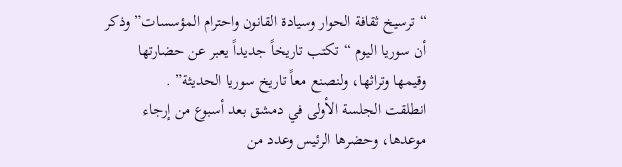“ترسيخ ثقافة الحوار وسيادة القانون واحترام المؤسسات” وذكر أن سوريا اليوم “تكتب تاريخاً جديداً يعبر عن حضارتها وقيمها وتراثها، ولنصنع معاً تاريخ سوريا الحديثة” .
انطلقت الجلسة الأولى في دمشق بعد أسبوع من إرجاء موعدها، وحضرها الرئيس وعدد من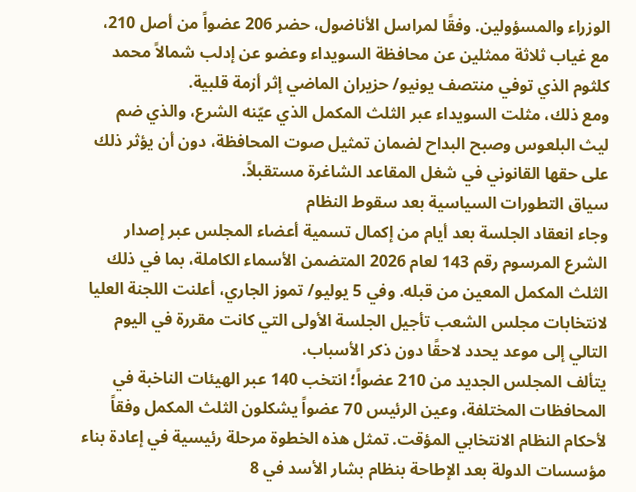الوزراء والمسؤولين. وفقًا لمراسل الأناضول، حضر 206 عضواً من أصل 210، مع غياب ثلاثة ممثلين عن محافظة السويداء وعضو عن إدلب شمالاً محمد كلثوم الذي توفي منتصف يونيو/ حزيران الماضي إثر أزمة قلبية.
ومع ذلك، مثلت السويداء عبر الثلث المكمل الذي عيّنه الشرع، والذي ضم ليث البلعوس وصبح البداح لضمان تمثيل صوت المحافظة، دون أن يؤثر ذلك على حقها القانوني في شغل المقاعد الشاغرة مستقبلاً.
سياق التطورات السياسية بعد سقوط النظام
وجاء انعقاد الجلسة بعد أيام من إكمال تسمية أعضاء المجلس عبر إصدار الشرع المرسوم رقم 143 لعام 2026 المتضمن الأسماء الكاملة، بما في ذلك الثلث المكمل المعين من قبله. وفي 5 يوليو/ تموز الجاري، أعلنت اللجنة العليا لانتخابات مجلس الشعب تأجيل الجلسة الأولى التي كانت مقررة في اليوم التالي إلى موعد يحدد لاحقًا دون ذكر الأسباب.
يتألف المجلس الجديد من 210 عضواً؛ انتخب 140 عبر الهيئات الناخبة في المحافظات المختلفة، وعين الرئيس 70 عضواً يشكلون الثلث المكمل وفقاً لأحكام النظام الانتخابي المؤقت. تمثل هذه الخطوة مرحلة رئيسية في إعادة بناء مؤسسات الدولة بعد الإطاحة بنظام بشار الأسد في 8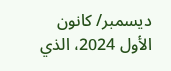ديسمبر/ كانون الأول 2024، الذي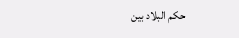حكم البلاد بين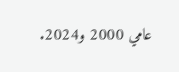عامي 2000 و2024.